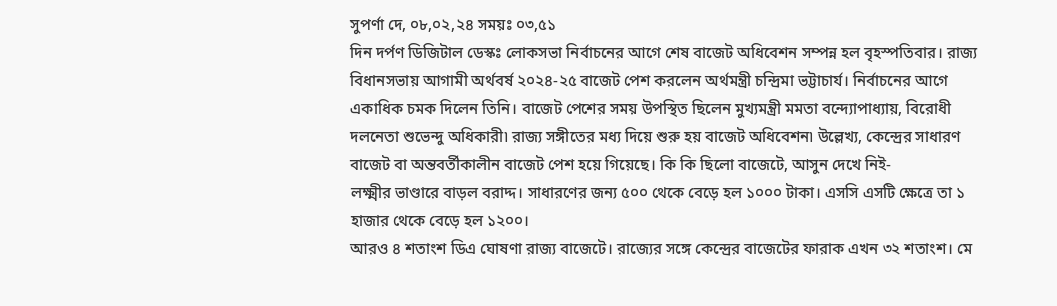সুপর্ণা দে, ০৮,০২,২৪ সময়ঃ ০৩,৫১
দিন দর্পণ ডিজিটাল ডেস্কঃ লোকসভা নির্বাচনের আগে শেষ বাজেট অধিবেশন সম্পন্ন হল বৃহস্পতিবার। রাজ্য বিধানসভায় আগামী অর্থবর্ষ ২০২৪-২৫ বাজেট পেশ করলেন অর্থমন্ত্রী চন্দ্রিমা ভট্টাচার্য। নির্বাচনের আগে একাধিক চমক দিলেন তিনি। বাজেট পেশের সময় উপস্থিত ছিলেন মুখ্যমন্ত্রী মমতা বন্দ্যোপাধ্যায়, বিরোধী দলনেতা শুভেন্দু অধিকারী৷ রাজ্য সঙ্গীতের মধ্য দিয়ে শুরু হয় বাজেট অধিবেশন৷ উল্লেখ্য, কেন্দ্রের সাধারণ বাজেট বা অন্তবর্তীকালীন বাজেট পেশ হয়ে গিয়েছে। কি কি ছিলো বাজেটে, আসুন দেখে নিই-
লক্ষ্মীর ভাণ্ডারে বাড়ল বরাদ্দ। সাধারণের জন্য ৫০০ থেকে বেড়ে হল ১০০০ টাকা। এসসি এসটি ক্ষেত্রে তা ১ হাজার থেকে বেড়ে হল ১২০০।
আরও ৪ শতাংশ ডিএ ঘোষণা রাজ্য বাজেটে। রাজ্যের সঙ্গে কেন্দ্রের বাজেটের ফারাক এখন ৩২ শতাংশ। মে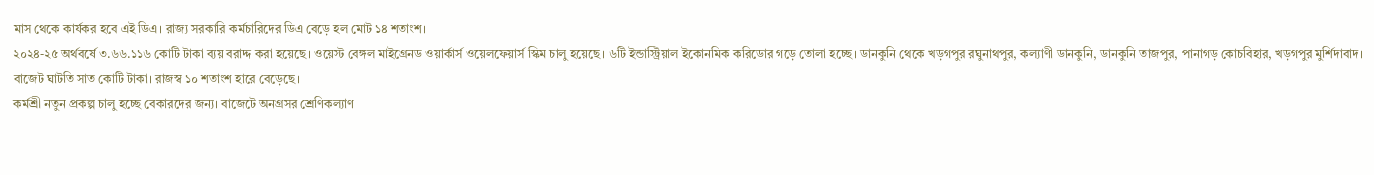মাস থেকে কার্যকর হবে এই ডিএ। রাজ্য সরকারি কর্মচারিদের ডিএ বেড়ে হল মোট ১৪ শতাংশ।
২০২৪-২৫ অর্থবর্ষে ৩.৬৬.১১৬ কোটি টাকা ব্যয় বরাদ্দ করা হয়েছে। ওয়েস্ট বেঙ্গল মাইগ্রেনড ওয়ার্কার্স ওয়েলফেয়ার্স স্কিম চালু হয়েছে। ৬টি ইন্ডাস্ট্রিয়াল ইকোনমিক করিডোর গড়ে তোলা হচ্ছে। ডানকুনি থেকে খড়গপুর রঘুনাথপুর, কল্যাণী ডানকুনি, ডানকুনি তাজপুর, পানাগড় কোচবিহার, খড়গপুর মুর্শিদাবাদ।
বাজেট ঘাটতি সাত কোটি টাকা। রাজস্ব ১০ শতাংশ হারে বেড়েছে।
কর্মশ্রী নতুন প্রকল্প চালু হচ্ছে বেকারদের জন্য। বাজেটে অনগ্রসর শ্রেণিকল্যাণ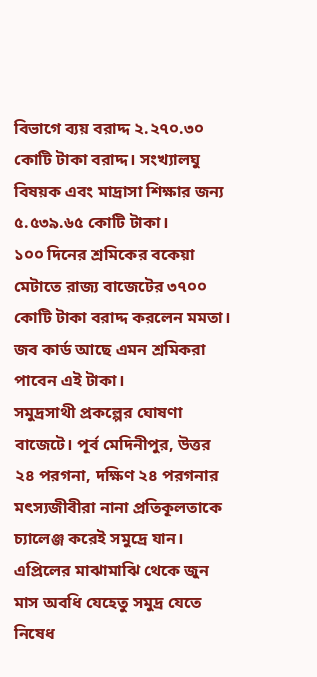বিভাগে ব্যয় বরাদ্দ ২.২৭০.৩০ কোটি টাকা বরাদ্দ। সংখ্যালঘু বিষয়ক এবং মাদ্রাসা শিক্ষার জন্য ৫.৫৩৯.৬৫ কোটি টাকা।
১০০ দিনের শ্রমিকের বকেয়া মেটাতে রাজ্য বাজেটের ৩৭০০ কোটি টাকা বরাদ্দ করলেন মমতা। জব কার্ড আছে এমন শ্রমিকরা পাবেন এই টাকা।
সমুদ্রসাথী প্রকল্পের ঘোষণা বাজেটে। পূর্ব মেদিনীপুর, উত্তর ২৪ পরগনা, দক্ষিণ ২৪ পরগনার মৎস্যজীবীরা নানা প্রতিকূলতাকে চ্যালেঞ্জ করেই সমুদ্রে যান। এপ্রিলের মাঝামাঝি থেকে জুন মাস অবধি যেহেতু সমুদ্র যেতে নিষেধ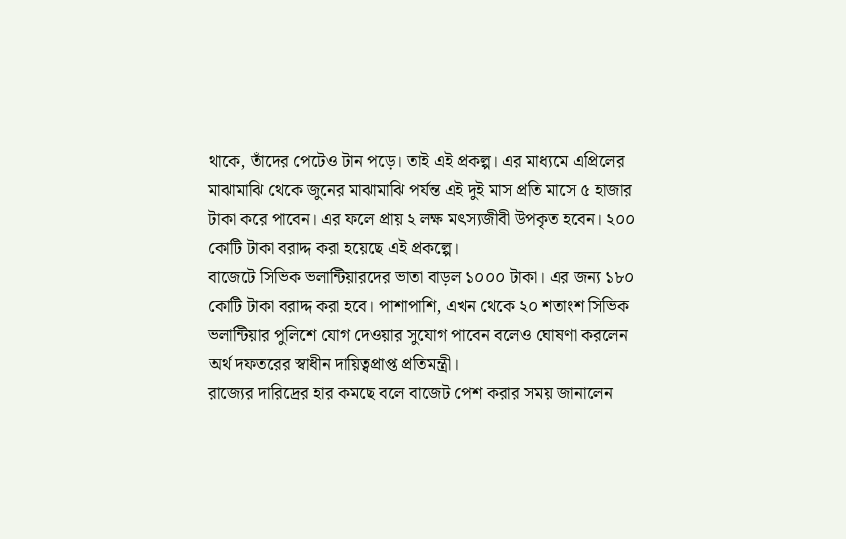থাকে, তাঁদের পেটেও টান পড়ে। তাই এই প্রকল্প। এর মাধ্যমে এপ্রিলের মাঝামাঝি থেকে জুনের মাঝামাঝি পর্যন্ত এই দুই মাস প্রতি মাসে ৫ হাজার টাকা করে পাবেন। এর ফলে প্রায় ২ লক্ষ মৎস্যজীবী উপকৃত হবেন। ২০০ কোটি টাকা বরাদ্দ করা হয়েছে এই প্রকল্পে।
বাজেটে সিভিক ভলান্টিয়ারদের ভাতা বাড়ল ১০০০ টাকা। এর জন্য ১৮০ কোটি টাকা বরাদ্দ করা হবে। পাশাপাশি, এখন থেকে ২০ শতাংশ সিভিক ভলান্টিয়ার পুলিশে যোগ দেওয়ার সুযোগ পাবেন বলেও ঘোষণা করলেন অর্থ দফতরের স্বাধীন দায়িত্বপ্রাপ্ত প্রতিমন্ত্রী।
রাজ্যের দারিদ্রের হার কমছে বলে বাজেট পেশ করার সময় জানালেন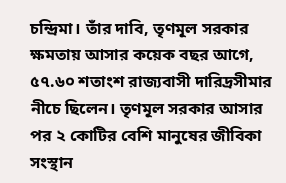চন্দ্রিমা। তাঁর দাবি, তৃণমূল সরকার ক্ষমতায় আসার কয়েক বছর আগে, ৫৭.৬০ শতাংশ রাজ্যবাসী দারিদ্রসীমার নীচে ছিলেন। তৃণমূল সরকার আসার পর ২ কোটির বেশি মানুষের জীবিকা সংস্থান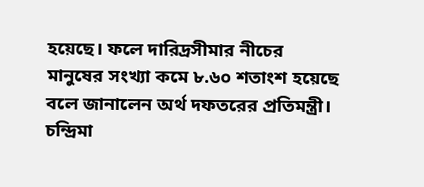হয়েছে। ফলে দারিদ্রসীমার নীচের মানুষের সংখ্যা কমে ৮.৬০ শতাংশ হয়েছে বলে জানালেন অর্থ দফতরের প্রতিমন্ত্রী।
চন্দ্রিমা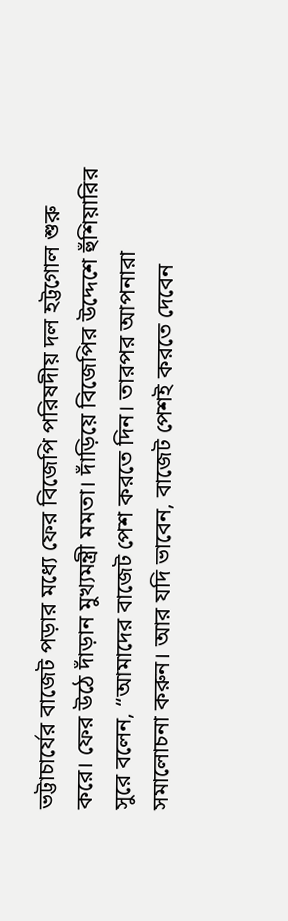ভট্টাচার্যের বাজেট পড়ার মধ্যে ফের বিজেপি পরিষদীয় দল হট্টগোল শুরু করে। ফের উঠে দাঁড়ান মুখ্যমন্ত্রী মমতা। দাঁড়িয়ে বিজেপির উদ্দেশে হুঁশিয়ারির সুরে বলেন, “আমাদের বাজেট পেশ করতে দিন। তারপর আপনারা সমালোচনা করুন। আর যদি ভাবেন, বাজেট পেশই করতে দেবেন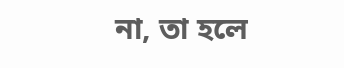না, তা হলে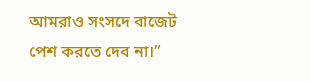আমরাও সংসদে বাজেট পেশ করতে দেব না।”